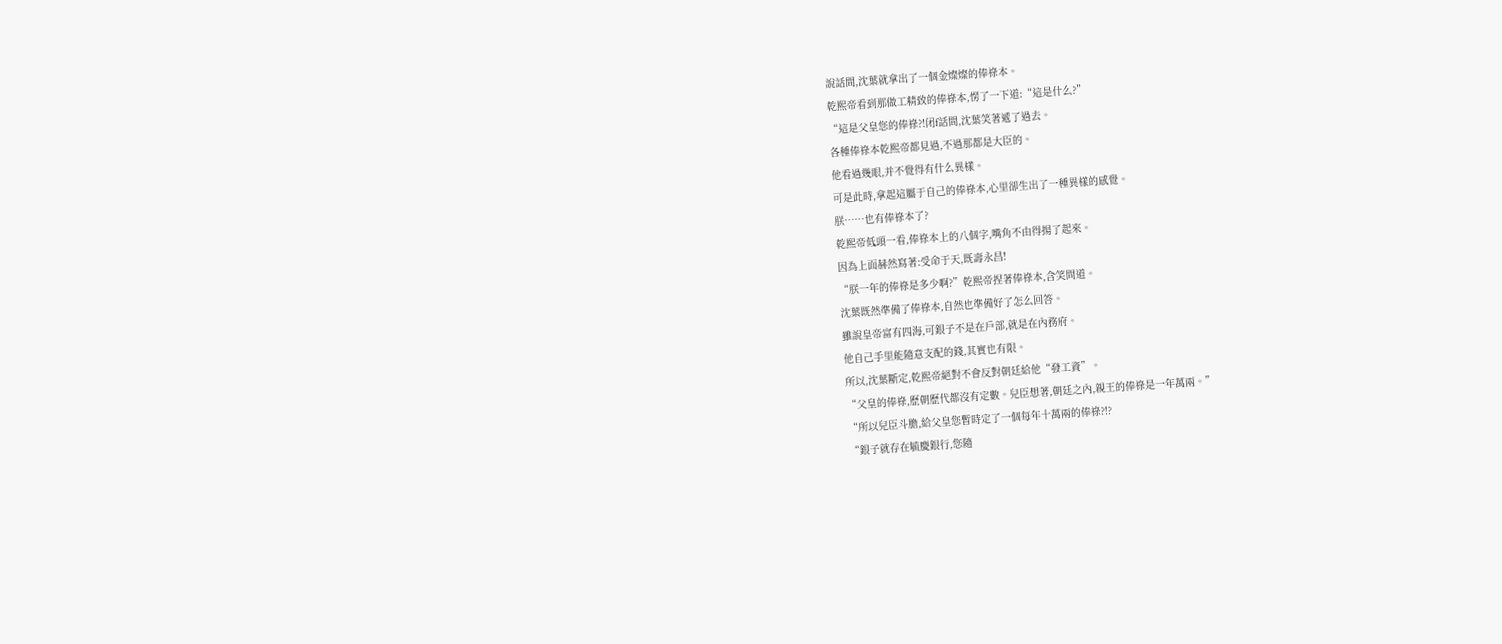說話間,沈葉就拿出了一個金燦燦的俸祿本。
乾熙帝看到那做工精致的俸祿本,愣了一下道:“這是什么?”
“這是父皇您的俸祿?!闭f話間,沈葉笑著遞了過去。
各種俸祿本乾熙帝都見過,不過那都是大臣的。
他看過幾眼,并不覺得有什么異樣。
可是此時,拿起這屬于自己的俸祿本,心里卻生出了一種異樣的感覺。
朕……也有俸祿本了?
乾熙帝低頭一看,俸祿本上的八個字,嘴角不由得揚了起來。
因為上面赫然寫著:受命于天,既壽永昌!
“朕一年的俸祿是多少啊?”乾熙帝捏著俸祿本,含笑問道。
沈葉既然準備了俸祿本,自然也準備好了怎么回答。
雖說皇帝富有四海,可銀子不是在戶部,就是在內務府。
他自己手里能隨意支配的錢,其實也有限。
所以,沈葉斷定,乾熙帝絕對不會反對朝廷給他“發工資”。
“父皇的俸祿,歷朝歷代都沒有定數。兒臣想著,朝廷之內,親王的俸祿是一年萬兩。”
“所以兒臣斗膽,給父皇您暫時定了一個每年十萬兩的俸祿?!?
“銀子就存在毓慶銀行,您隨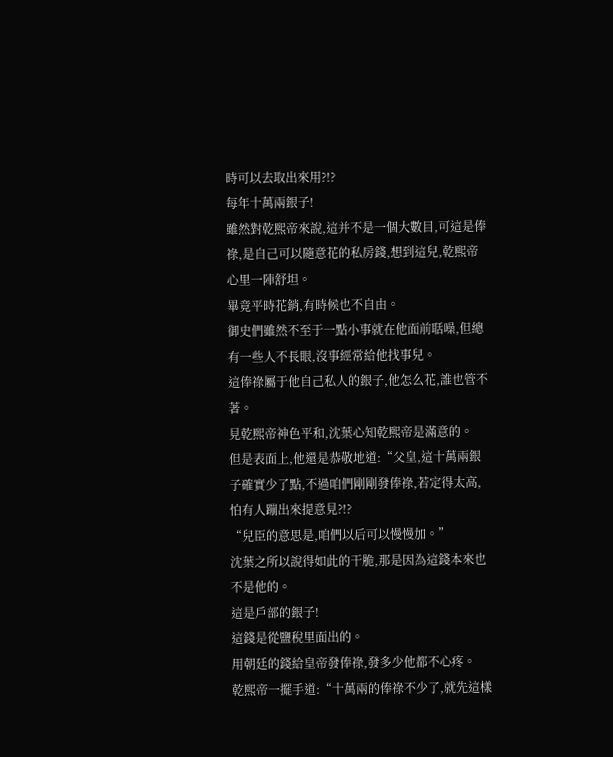時可以去取出來用?!?
每年十萬兩銀子!
雖然對乾熙帝來說,這并不是一個大數目,可這是俸祿,是自己可以隨意花的私房錢,想到這兒,乾熙帝心里一陣舒坦。
畢竟平時花銷,有時候也不自由。
御史們雖然不至于一點小事就在他面前聒噪,但總有一些人不長眼,沒事經常給他找事兒。
這俸祿屬于他自己私人的銀子,他怎么花,誰也管不著。
見乾熙帝神色平和,沈葉心知乾熙帝是滿意的。
但是表面上,他還是恭敬地道:“父皇,這十萬兩銀子確實少了點,不過咱們剛剛發俸祿,若定得太高,怕有人蹦出來提意見?!?
“兒臣的意思是,咱們以后可以慢慢加。”
沈葉之所以說得如此的干脆,那是因為這錢本來也不是他的。
這是戶部的銀子!
這錢是從鹽稅里面出的。
用朝廷的錢給皇帝發俸祿,發多少他都不心疼。
乾熙帝一擺手道:“十萬兩的俸祿不少了,就先這樣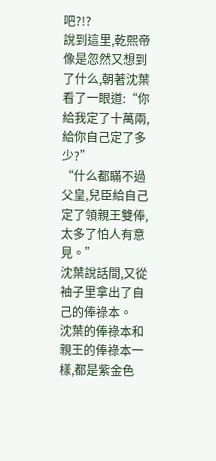吧?!?
說到這里,乾熙帝像是忽然又想到了什么,朝著沈葉看了一眼道:“你給我定了十萬兩,給你自己定了多少?”
“什么都瞞不過父皇,兒臣給自己定了領親王雙俸,太多了怕人有意見。”
沈葉說話間,又從袖子里拿出了自己的俸祿本。
沈葉的俸祿本和親王的俸祿本一樣,都是紫金色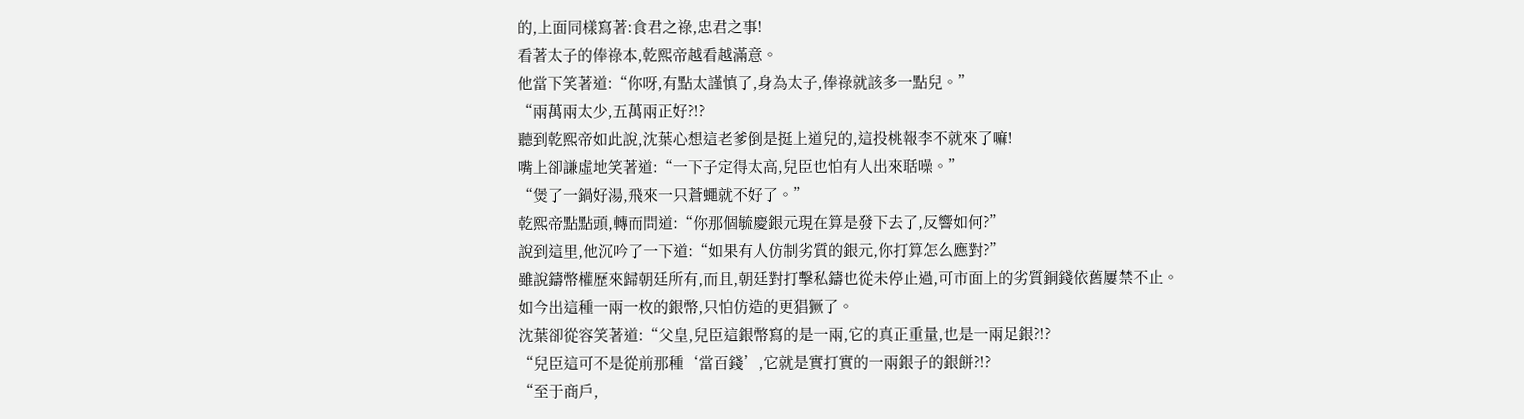的,上面同樣寫著:食君之祿,忠君之事!
看著太子的俸祿本,乾熙帝越看越滿意。
他當下笑著道:“你呀,有點太謹慎了,身為太子,俸祿就該多一點兒。”
“兩萬兩太少,五萬兩正好?!?
聽到乾熙帝如此說,沈葉心想這老爹倒是挺上道兒的,這投桃報李不就來了嘛!
嘴上卻謙虛地笑著道:“一下子定得太高,兒臣也怕有人出來聒噪。”
“煲了一鍋好湯,飛來一只蒼蠅就不好了。”
乾熙帝點點頭,轉而問道:“你那個毓慶銀元現在算是發下去了,反響如何?”
說到這里,他沉吟了一下道:“如果有人仿制劣質的銀元,你打算怎么應對?”
雖說鑄幣權歷來歸朝廷所有,而且,朝廷對打擊私鑄也從未停止過,可市面上的劣質銅錢依舊屢禁不止。
如今出這種一兩一枚的銀幣,只怕仿造的更猖獗了。
沈葉卻從容笑著道:“父皇,兒臣這銀幣寫的是一兩,它的真正重量,也是一兩足銀?!?
“兒臣這可不是從前那種‘當百錢’,它就是實打實的一兩銀子的銀餅?!?
“至于商戶,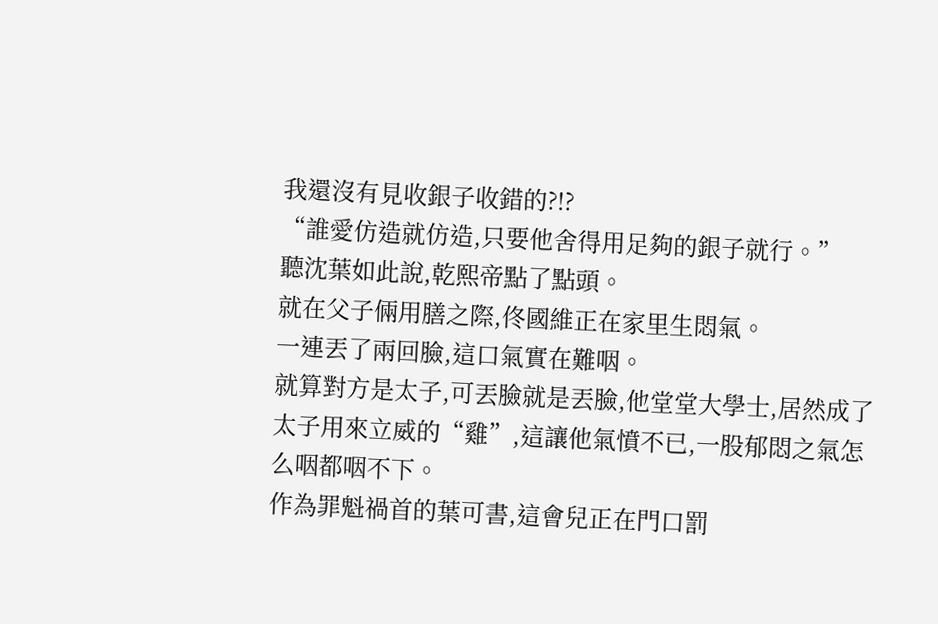我還沒有見收銀子收錯的?!?
“誰愛仿造就仿造,只要他舍得用足夠的銀子就行。”
聽沈葉如此說,乾熙帝點了點頭。
就在父子倆用膳之際,佟國維正在家里生悶氣。
一連丟了兩回臉,這口氣實在難咽。
就算對方是太子,可丟臉就是丟臉,他堂堂大學士,居然成了太子用來立威的“雞”,這讓他氣憤不已,一股郁悶之氣怎么咽都咽不下。
作為罪魁禍首的葉可書,這會兒正在門口罰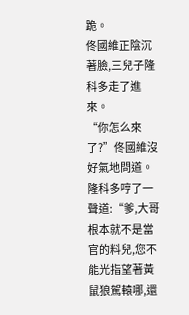跪。
佟國維正陰沉著臉,三兒子隆科多走了進來。
“你怎么來了?”佟國維沒好氣地問道。
隆科多哼了一聲道:“爹,大哥根本就不是當官的料兒,您不能光指望著黃鼠狼駕轅哪,還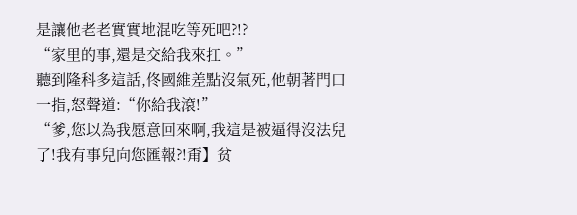是讓他老老實實地混吃等死吧?!?
“家里的事,還是交給我來扛。”
聽到隆科多這話,佟國維差點沒氣死,他朝著門口一指,怒聲道:“你給我滾!”
“爹,您以為我愿意回來啊,我這是被逼得沒法兒了!我有事兒向您匯報?!甭】贫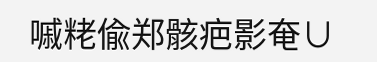嘁粩偸郑骸疤影奄∪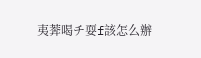夷莾喝チ耍f該怎么辦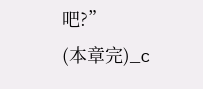吧?”
(本章完)_c